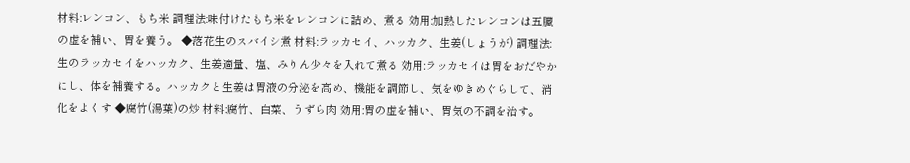材料:レンコン、もち米 調理法:味付けたもち米をレンコンに詰め、煮る 効用:加熱したレンコンは五臓の虚を補い、胃を養う。 ◆落花生のスバイシ煮 材料:ラッカセイ、ハッカク、生姜(しょうが) 調理法:生のラッカセイをハッカク、生姜適量、塩、みりん少々を入れて煮る 効用:ラッカセイは胃をおだやかにし、体を補養する。ハッカクと生姜は胃液の分泌を高め、機能を調節し、気をゆきめぐらして、消化をよくす ◆腐竹(湯葉)の炒 材料:腐竹、白菜、うずら肉 効用:胃の虚を補い、胃気の不調を治す。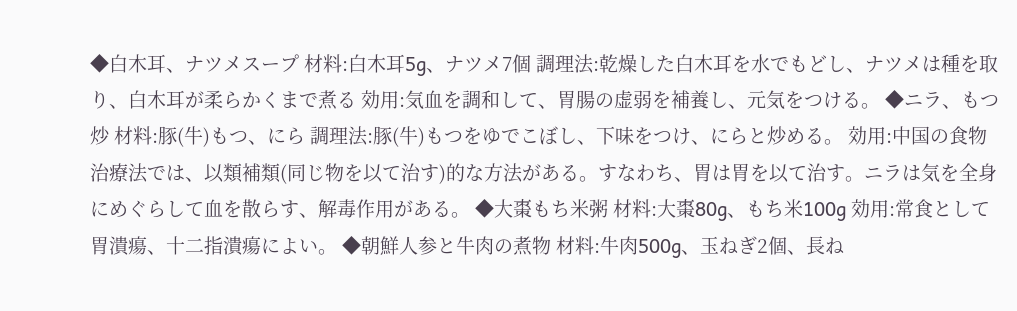◆白木耳、ナツメスープ 材料:白木耳5g、ナツメ7個 調理法:乾燥した白木耳を水でもどし、ナツメは種を取り、白木耳が柔らかくまで煮る 効用:気血を調和して、胃腸の虚弱を補養し、元気をつける。 ◆ニラ、もつ炒 材料:豚(牛)もつ、にら 調理法:豚(牛)もつをゆでこぼし、下味をつけ、にらと炒める。 効用:中国の食物治療法では、以類補類(同じ物を以て治す)的な方法がある。すなわち、胃は胃を以て治す。ニラは気を全身にめぐらして血を散らす、解毒作用がある。 ◆大棗もち米粥 材料:大棗80g、もち米100g 効用:常食として胃潰瘍、十二指潰瘍によい。 ◆朝鮮人参と牛肉の煮物 材料:牛肉500g、玉ねぎ2個、長ね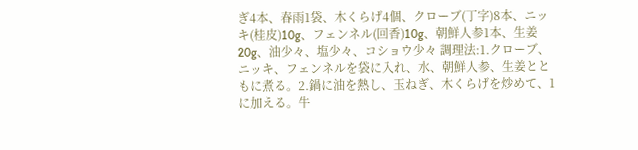ぎ4本、春雨1袋、木くらげ4個、クローブ(丁字)8本、ニッキ(桂皮)10g、フェンネル(回香)10g、朝鮮人参1本、生姜20g、油少々、塩少々、コショウ少々 調理法:1.クローブ、ニッキ、フェンネルを袋に入れ、水、朝鮮人参、生姜とともに煮る。2.鍋に油を熱し、玉ねぎ、木くらげを炒めて、1に加える。牛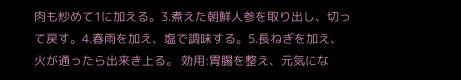肉も炒めて1に加える。3.煮えた朝鮮人参を取り出し、切って戻す。4.春雨を加え、塩で調味する。5.長ねぎを加え、火が通ったら出来き上る。 効用:胃腸を整え、元気にな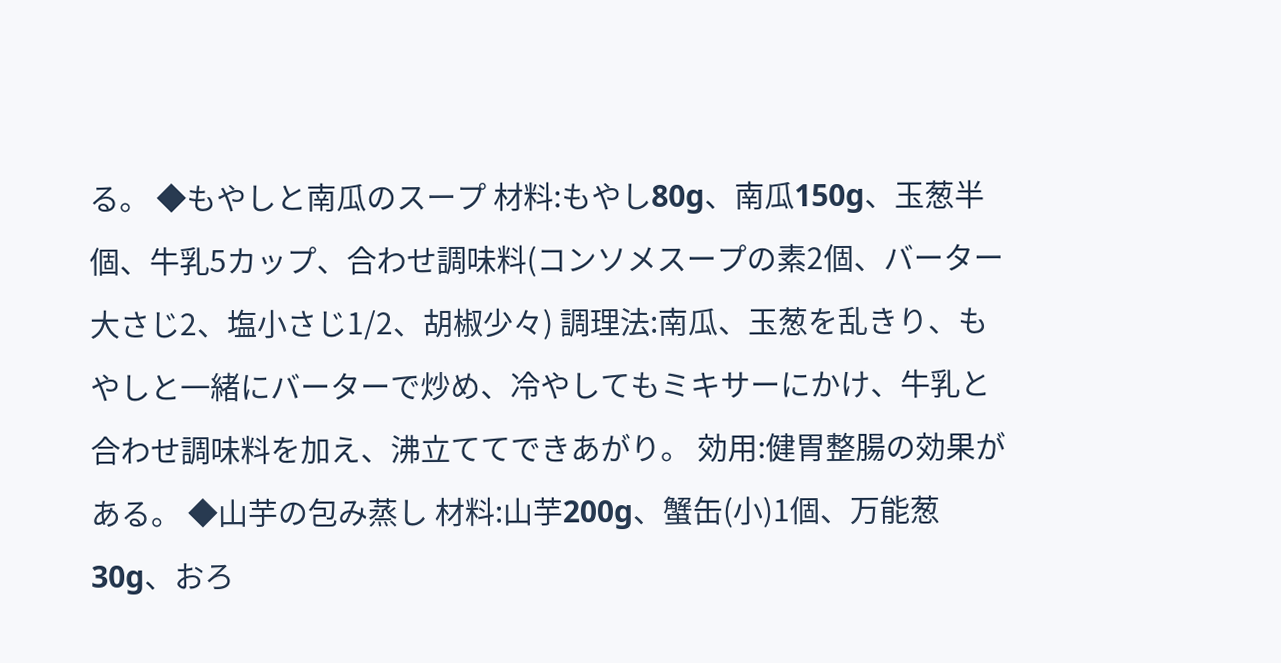る。 ◆もやしと南瓜のスープ 材料:もやし80g、南瓜150g、玉葱半個、牛乳5カップ、合わせ調味料(コンソメスープの素2個、バーター大さじ2、塩小さじ1/2、胡椒少々) 調理法:南瓜、玉葱を乱きり、もやしと一緒にバーターで炒め、冷やしてもミキサーにかけ、牛乳と合わせ調味料を加え、沸立ててできあがり。 効用:健胃整腸の効果がある。 ◆山芋の包み蒸し 材料:山芋200g、蟹缶(小)1個、万能葱30g、おろ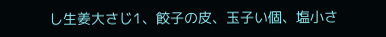し生姜大さじ1、餃子の皮、玉子い個、塩小さ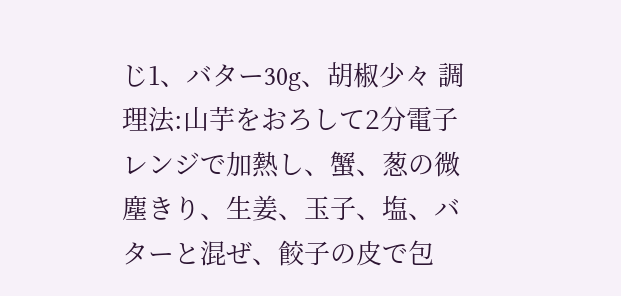じ1、バター30g、胡椒少々 調理法:山芋をおろして2分電子レンジで加熱し、蟹、葱の微塵きり、生姜、玉子、塩、バターと混ぜ、餃子の皮で包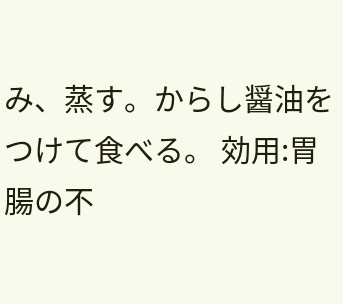み、蒸す。からし醤油をつけて食べる。 効用:胃腸の不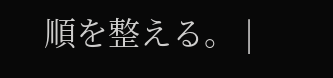順を整える。 |